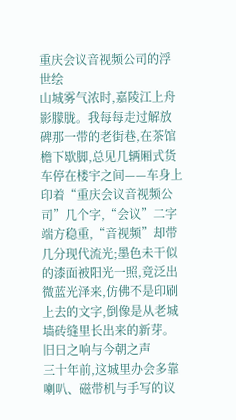重庆会议音视频公司的浮世绘
山城雾气浓时,嘉陵江上舟影朦胧。我每每走过解放碑那一带的老街巷,在茶馆檐下歇脚,总见几辆厢式货车停在楼宇之间——车身上印着“重庆会议音视频公司”几个字,“会议”二字端方稳重,“音视频”却带几分现代流光;墨色未干似的漆面被阳光一照,竟泛出微蓝光泽来,仿佛不是印刷上去的文字,倒像是从老城墙砖缝里长出来的新芽。
旧日之响与今朝之声
三十年前,这城里办会多靠喇叭、磁带机与手写的议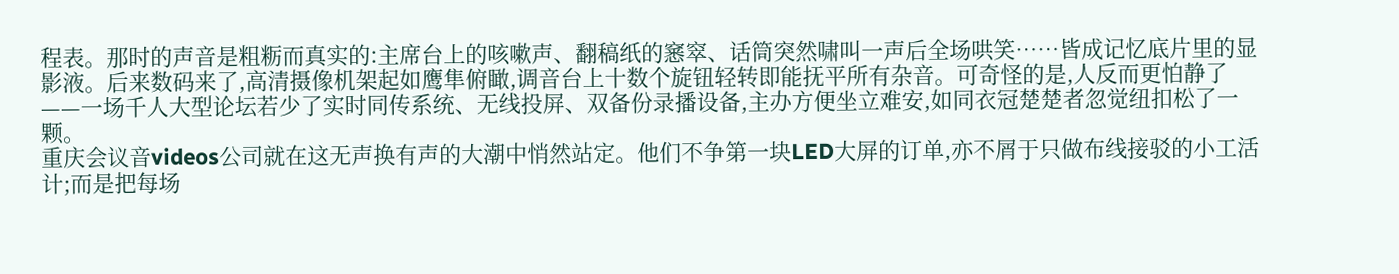程表。那时的声音是粗粝而真实的:主席台上的咳嗽声、翻稿纸的窸窣、话筒突然啸叫一声后全场哄笑……皆成记忆底片里的显影液。后来数码来了,高清摄像机架起如鹰隼俯瞰,调音台上十数个旋钮轻转即能抚平所有杂音。可奇怪的是,人反而更怕静了——一场千人大型论坛若少了实时同传系统、无线投屏、双备份录播设备,主办方便坐立难安,如同衣冠楚楚者忽觉纽扣松了一颗。
重庆会议音videos公司就在这无声换有声的大潮中悄然站定。他们不争第一块LED大屏的订单,亦不屑于只做布线接驳的小工活计;而是把每场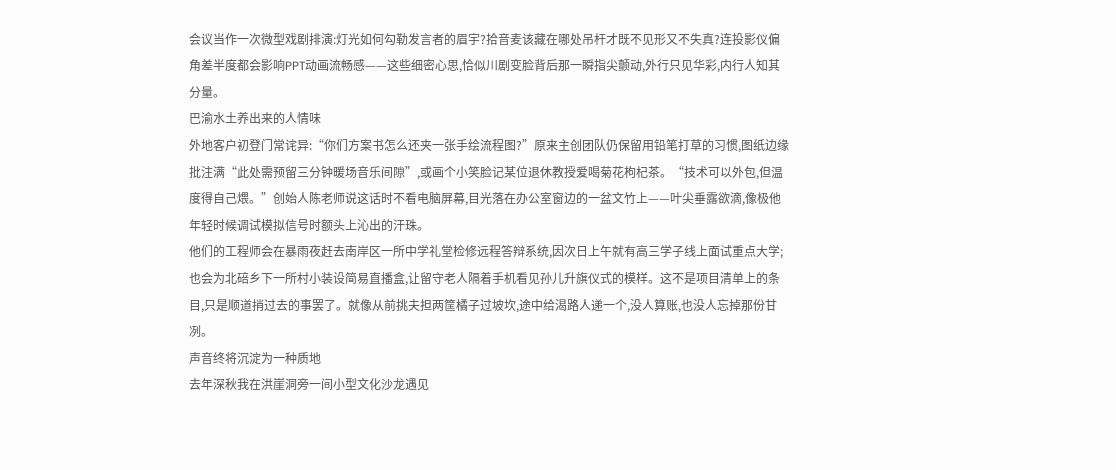会议当作一次微型戏剧排演:灯光如何勾勒发言者的眉宇?拾音麦该藏在哪处吊杆才既不见形又不失真?连投影仪偏角差半度都会影响PPT动画流畅感——这些细密心思,恰似川剧变脸背后那一瞬指尖颤动,外行只见华彩,内行人知其分量。
巴渝水土养出来的人情味
外地客户初登门常诧异:“你们方案书怎么还夹一张手绘流程图?”原来主创团队仍保留用铅笔打草的习惯,图纸边缘批注满“此处需预留三分钟暖场音乐间隙”,或画个小笑脸记某位退休教授爱喝菊花枸杞茶。“技术可以外包,但温度得自己煨。”创始人陈老师说这话时不看电脑屏幕,目光落在办公室窗边的一盆文竹上——叶尖垂露欲滴,像极他年轻时候调试模拟信号时额头上沁出的汗珠。
他们的工程师会在暴雨夜赶去南岸区一所中学礼堂检修远程答辩系统,因次日上午就有高三学子线上面试重点大学;也会为北碚乡下一所村小装设简易直播盒,让留守老人隔着手机看见孙儿升旗仪式的模样。这不是项目清单上的条目,只是顺道捎过去的事罢了。就像从前挑夫担两筐橘子过坡坎,途中给渴路人递一个,没人算账,也没人忘掉那份甘冽。
声音终将沉淀为一种质地
去年深秋我在洪崖洞旁一间小型文化沙龙遇见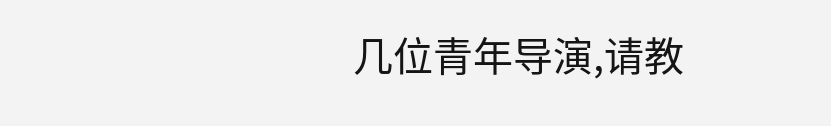几位青年导演,请教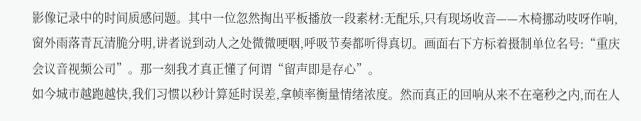影像记录中的时间质感问题。其中一位忽然掏出平板播放一段素材:无配乐,只有现场收音——木椅挪动吱呀作响,窗外雨落青瓦清脆分明,讲者说到动人之处微微哽咽,呼吸节奏都听得真切。画面右下方标着摄制单位名号:“重庆会议音视频公司”。那一刻我才真正懂了何谓“留声即是存心”。
如今城市越跑越快,我们习惯以秒计算延时误差,拿帧率衡量情绪浓度。然而真正的回响从来不在毫秒之内,而在人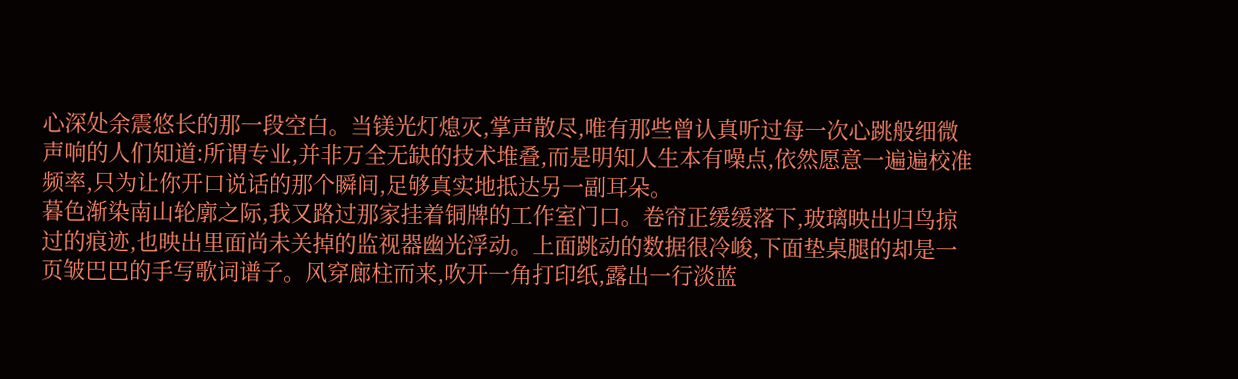心深处余震悠长的那一段空白。当镁光灯熄灭,掌声散尽,唯有那些曾认真听过每一次心跳般细微声响的人们知道:所谓专业,并非万全无缺的技术堆叠,而是明知人生本有噪点,依然愿意一遍遍校准频率,只为让你开口说话的那个瞬间,足够真实地抵达另一副耳朵。
暮色渐染南山轮廓之际,我又路过那家挂着铜牌的工作室门口。卷帘正缓缓落下,玻璃映出归鸟掠过的痕迹,也映出里面尚未关掉的监视器幽光浮动。上面跳动的数据很冷峻,下面垫桌腿的却是一页皱巴巴的手写歌词谱子。风穿廊柱而来,吹开一角打印纸,露出一行淡蓝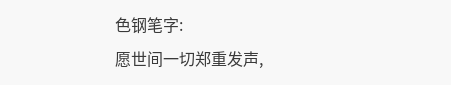色钢笔字:
愿世间一切郑重发声,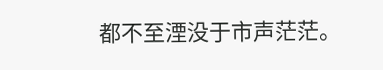都不至湮没于市声茫茫。